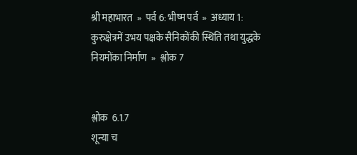श्री महाभारत  »  पर्व 6: भीष्म पर्व  »  अध्याय 1: कुरुक्षेत्रमें उभय पक्षके सैनिकोंकी स्थिति तथा युद्धके नियमोंका निर्माण  »  श्लोक 7


श्लोक  6.1.7
शून्या च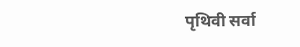पृथिवी सर्वा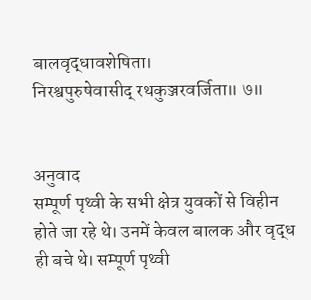बालवृद्धावशेषिता।
निरश्वपुरुषेवासीद् रथकुञ्जरवर्जिता॥ ७॥


अनुवाद
सम्पूर्ण पृथ्वी के सभी क्षेत्र युवकों से विहीन होते जा रहे थे। उनमें केवल बालक और वृद्ध ही बचे थे। सम्पूर्ण पृथ्वी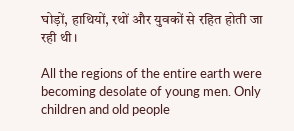घोड़ों, हाथियों, रथों और युवकों से रहित होती जा रही थी।

All the regions of the entire earth were becoming desolate of young men. Only children and old people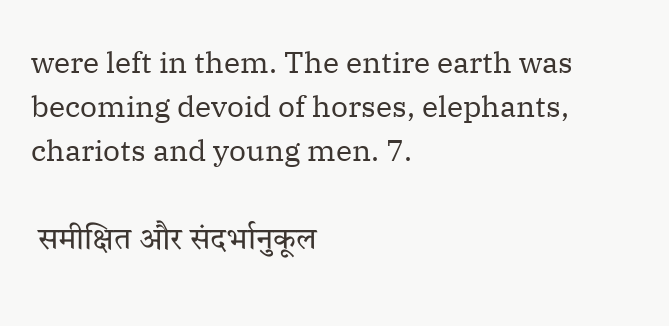were left in them. The entire earth was becoming devoid of horses, elephants, chariots and young men. 7.

 समीक्षित और संदर्भानुकूल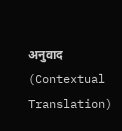अनुवाद (Contextual Translation)